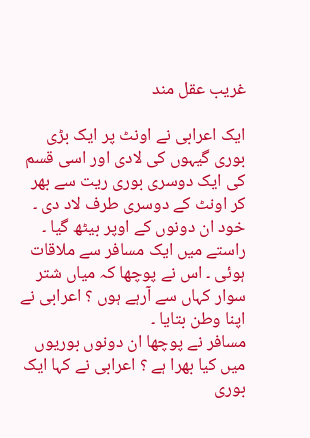غریب عقل مند

ایک اعرابی نے اونٹ پر ایک بڑی بوری گیہوں کی لادی اور اسی قسم کی ایک دوسری بوری ریت سے بھر کر اونٹ کے دوسری طرف لاد دی ۔ خود ان دونوں کے اوپر بیٹھ گیا ۔ راستے میں ایک مسافر سے ملاقات ہوئی ۔ اس نے پوچھا کہ میاں شتر سوار کہاں سے آرہے ہوں ؟ اعرابی نے اپنا وطن بتایا ۔
مسافر نے پوچھا ان دونوں بوریوں میں کیا بھرا ہے ؟ اعرابی نے کہا ایک بوری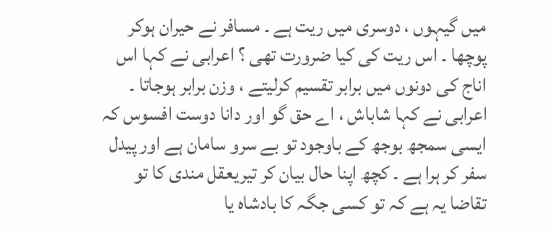میں گیہوں ، دوسری میں ریت ہے ۔ مسافر نے حیران ہوکر پوچھا ۔ اس ریت کی کیا ضرورت تھی ؟ اعرابی نے کہا اس اناج کی دونوں میں برابر تقسیم کرلیتے ، وزن برابر ہوجاتا ۔ اعرابی نے کہا شاباش ، اے حق گو اور دانا دوست افسوس کہ ایسی سمجھ بوجھ کے باوجود تو بے سرو سامان ہے اور پیدل سفر کر ہرا ہے ۔ کچھ اپنا حال بیان کر تیریعقل مندی کا تو تقاضا یہ ہے کہ تو کسی جگہ کا بادشاہ یا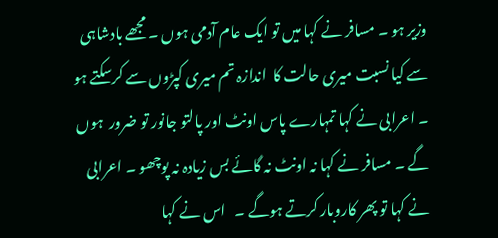وزیر ہو ۔ مسافر نے کہا میں تو ایک عام آدمی ہوں ۔ مجھے بادشاہی سے کیا نسبت میری حالت کا  اندازہ تم میری کپڑوں سے کرسکتے ہو ۔ اعرابی نے کہا تمہارے پاس اونٹ اور پالتو جانور تو ضرور  ہوں گے ۔ مسافر نے کہا نہ اونٹ نہ گائے بس زیادہ نہ پوچھو ۔ اعرابی نے کہا تو پھر کاروبار کرتے ہوگے ۔   اس نے کہا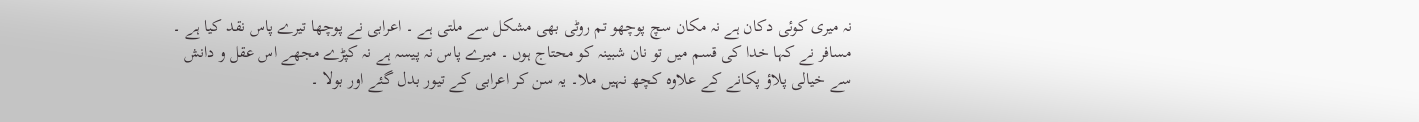نہ میری کوئی دکان ہے نہ مکان سچ پوچھو تم روٹی بھی مشکل سے ملتی ہے ۔ اعرابی نے پوچھا تیرے پاس نقد کیا ہے ۔ مسافر نے کہا خدا کی قسم میں تو نان شبینہ کو محتاج ہوں ۔ میرے پاس نہ پیسہ ہے نہ کپڑے مجھے اس عقل و دانش سے خیالی پلاؤ پکانے کے علاوہ کچھ نہیں ملا۔ یہ سن کر اعرابی کے تیور بدل گئے اور بولا ۔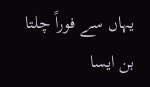یہاں سے فوراً چلتا بن ایسا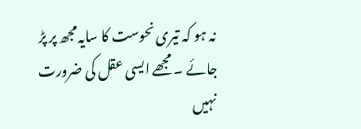نہ ہو کہ تیری نحوست کا سایہ مجھ پر پڑ جائے ۔ مجھے ایسی عقل کی ضرورت نہیں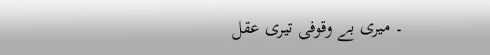۔ میری بے وقوفی تیری عقل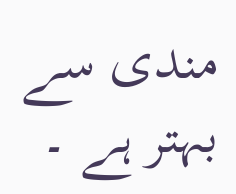مندی سے بہتر ہے ۔